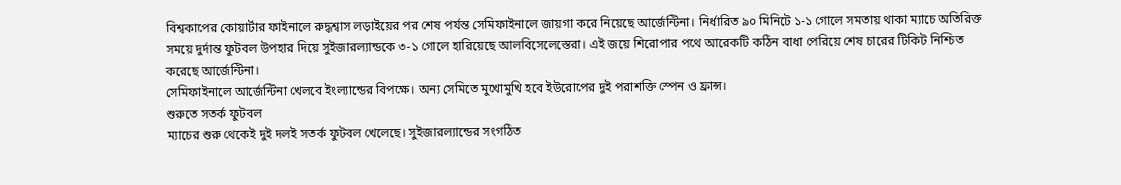বিশ্বকাপের কোয়ার্টার ফাইনালে রুদ্ধশ্বাস লড়াইয়ের পর শেষ পর্যন্ত সেমিফাইনালে জায়গা করে নিয়েছে আর্জেন্টিনা। নির্ধারিত ৯০ মিনিটে ১-১ গোলে সমতায় থাকা ম্যাচে অতিরিক্ত সময়ে দুর্দান্ত ফুটবল উপহার দিয়ে সুইজারল্যান্ডকে ৩-১ গোলে হারিয়েছে আলবিসেলেস্তেরা। এই জয়ে শিরোপার পথে আরেকটি কঠিন বাধা পেরিয়ে শেষ চারের টিকিট নিশ্চিত করেছে আর্জেন্টিনা।
সেমিফাইনালে আর্জেন্টিনা খেলবে ইংল্যান্ডের বিপক্ষে। অন্য সেমিতে মুখোমুখি হবে ইউরোপের দুই পরাশক্তি স্পেন ও ফ্রান্স।
শুরুতে সতর্ক ফুটবল
ম্যাচের শুরু থেকেই দুই দলই সতর্ক ফুটবল খেলেছে। সুইজারল্যান্ডের সংগঠিত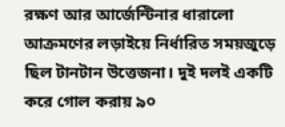রক্ষণ আর আর্জেন্টিনার ধারালো আক্রমণের লড়াইয়ে নির্ধারিত সময়জুড়ে ছিল টানটান উত্তেজনা। দুই দলই একটি করে গোল করায় ৯০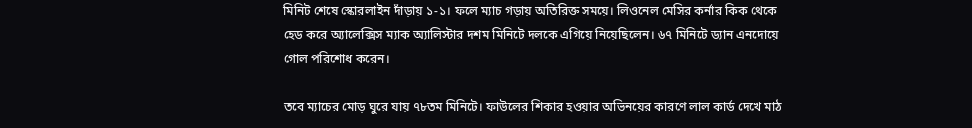মিনিট শেষে স্কোরলাইন দাঁড়ায় ১-১। ফলে ম্যাচ গড়ায় অতিরিক্ত সময়ে। লিওনেল মেসির কর্নার কিক থেকে হেড করে অ্যালেক্সিস ম্যাক অ্যালিস্টার দশম মিনিটে দলকে এগিয়ে নিয়েছিলেন। ৬৭ মিনিটে ড্যান এনদোয়ে গোল পরিশোধ করেন।

তবে ম্যাচের মোড় ঘুরে যায় ৭৮তম মিনিটে। ফাউলের শিকার হওয়ার অভিনয়ের কারণে লাল কার্ড দেখে মাঠ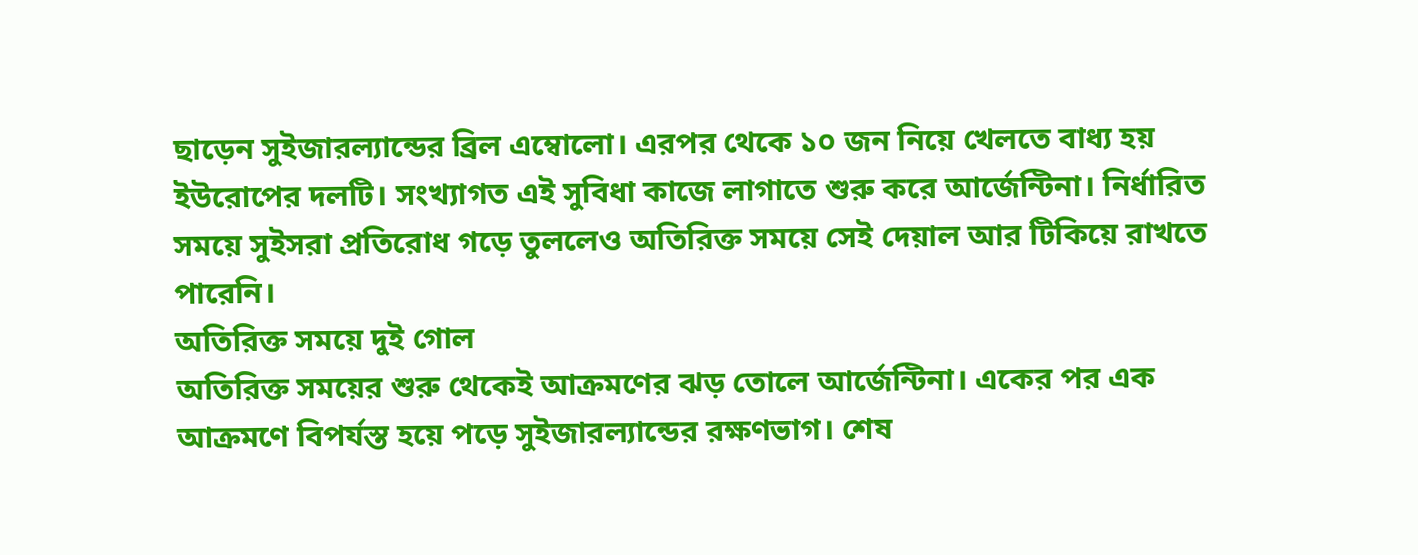ছাড়েন সুইজারল্যান্ডের ব্রিল এম্বোলো। এরপর থেকে ১০ জন নিয়ে খেলতে বাধ্য হয় ইউরোপের দলটি। সংখ্যাগত এই সুবিধা কাজে লাগাতে শুরু করে আর্জেন্টিনা। নির্ধারিত সময়ে সুইসরা প্রতিরোধ গড়ে তুললেও অতিরিক্ত সময়ে সেই দেয়াল আর টিকিয়ে রাখতে পারেনি।
অতিরিক্ত সময়ে দুই গোল
অতিরিক্ত সময়ের শুরু থেকেই আক্রমণের ঝড় তোলে আর্জেন্টিনা। একের পর এক আক্রমণে বিপর্যস্ত হয়ে পড়ে সুইজারল্যান্ডের রক্ষণভাগ। শেষ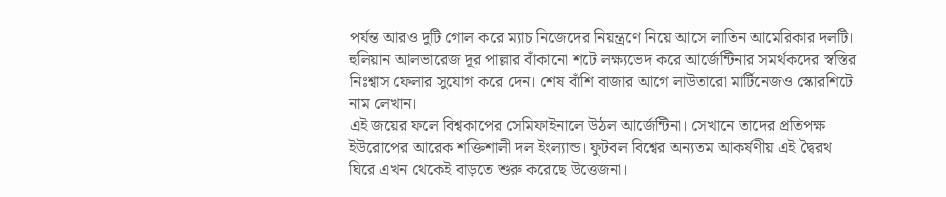পর্যন্ত আরও দুটি গোল করে ম্যাচ নিজেদের নিয়ন্ত্রণে নিয়ে আসে লাতিন আমেরিকার দলটি। হুলিয়ান আলভারেজ দূর পাল্লার বাঁকানো শটে লক্ষ্যভেদ করে আর্জেন্টিনার সমর্থকদের স্বস্তির নিঃশ্বাস ফেলার সুযোগ করে দেন। শেষ বাঁশি বাজার আগে লাউতারো মার্টিনেজও স্কোরশিটে নাম লেখান।
এই জয়ের ফলে বিশ্বকাপের সেমিফাইনালে উঠল আর্জেন্টিনা। সেখানে তাদের প্রতিপক্ষ ইউরোপের আরেক শক্তিশালী দল ইংল্যান্ড। ফুটবল বিশ্বের অন্যতম আকর্ষণীয় এই দ্বৈরথ ঘিরে এখন থেকেই বাড়তে শুরু করেছে উত্তেজনা।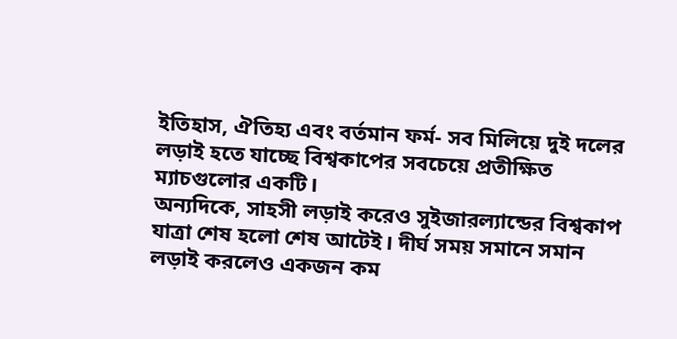ইতিহাস, ঐতিহ্য এবং বর্তমান ফর্ম- সব মিলিয়ে দুই দলের লড়াই হতে যাচ্ছে বিশ্বকাপের সবচেয়ে প্রতীক্ষিত ম্যাচগুলোর একটি।
অন্যদিকে, সাহসী লড়াই করেও সুইজারল্যান্ডের বিশ্বকাপ যাত্রা শেষ হলো শেষ আটেই। দীর্ঘ সময় সমানে সমান লড়াই করলেও একজন কম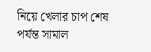নিয়ে খেলার চাপ শেষ পর্যন্ত সামাল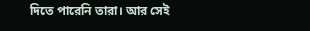দিতে পারেনি তারা। আর সেই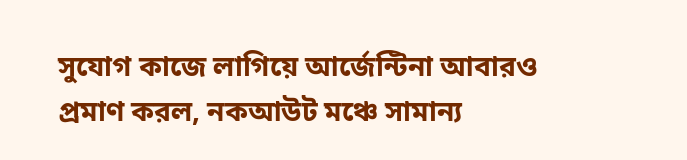সুযোগ কাজে লাগিয়ে আর্জেন্টিনা আবারও প্রমাণ করল, নকআউট মঞ্চে সামান্য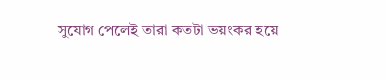সুযোগ পেলেই তারা কতটা ভয়ংকর হয়ে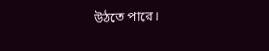উঠতে পারে।